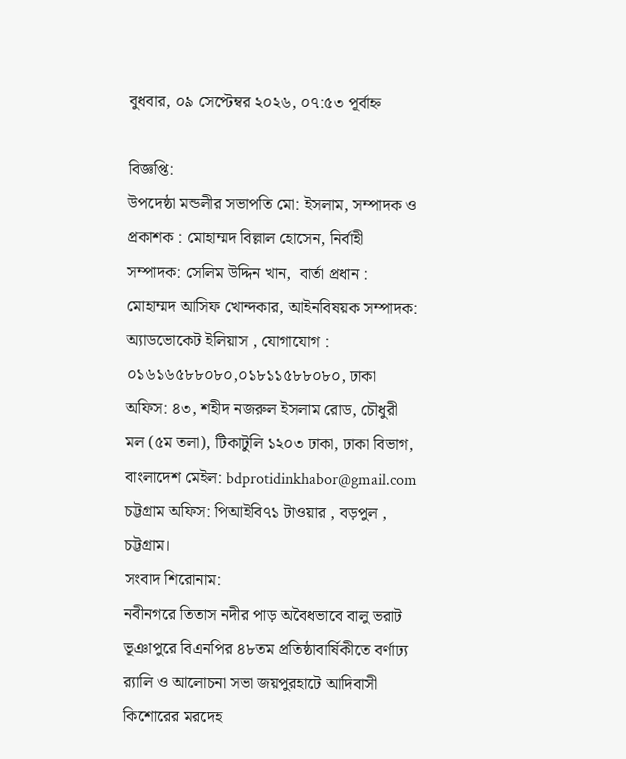বুধবার, ০৯ সেপ্টেম্বর ২০২৬, ০৭:৫৩ পূর্বাহ্ন

বিজ্ঞপ্তি:
উপদেষ্ঠা মন্ডলীর সভাপতি মো: ইসলাম, সম্পাদক ও প্রকাশক : মোহাম্মদ বিল্লাল হোসেন, নির্বাহী সম্পাদক: সেলিম উদ্দিন খান,  বার্তা প্রধান : মোহাম্মদ আসিফ খোন্দকার, আইনবিষয়ক সম্পাদক: অ্যাডভোকেট ইলিয়াস , যোগাযোগ : ০১৬১৬৫৮৮০৮০,০১৮১১৫৮৮০৮০, ঢাকা অফিস: ৪৩, শহীদ নজরুল ইসলাম রোড, চৌধুরী মল (৫ম তলা), টিকাটুলি ১২০৩ ঢাকা, ঢাকা বিভাগ, বাংলাদেশ মেইল: bdprotidinkhabor@gmail.com চট্টগ্রাম অফিস: পিআইবি৭১ টাওয়ার , বড়পুল , চট্টগ্রাম।
সংবাদ শিরোনাম:
নবীনগরে তিতাস নদীর পাড় অবৈধভাবে বালু ভরাট ভূঞাপুরে বিএনপির ৪৮তম প্রতিষ্ঠাবার্ষিকীতে বর্ণাঢ্য র‍্যালি ও আলোচনা সভা জয়পুরহাটে আদিবাসী কিশোরের মরদেহ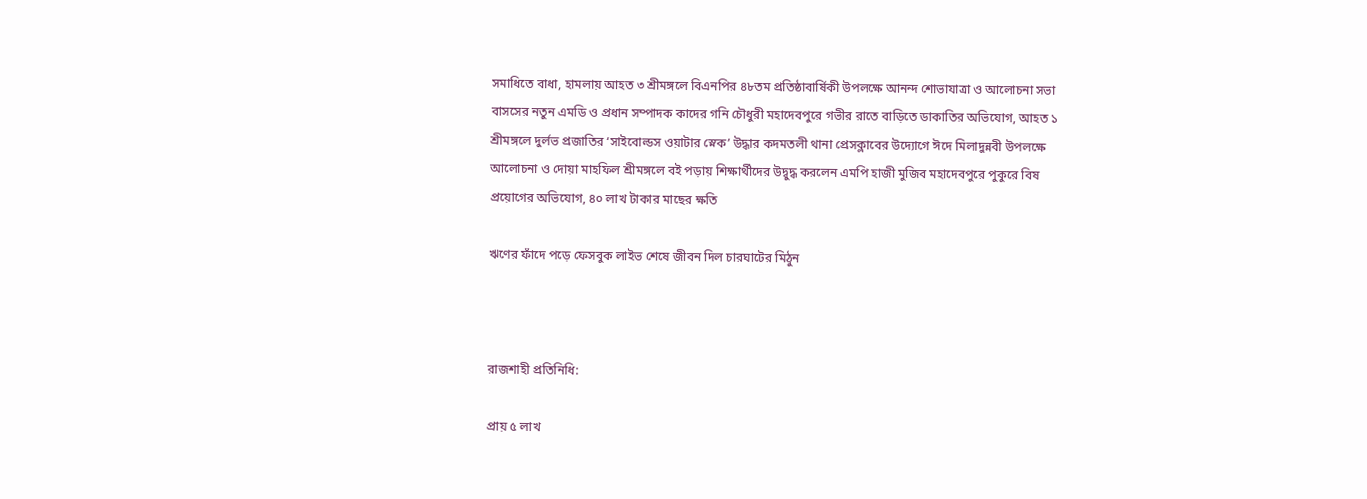সমাধিতে বাধা, হামলায় আহত ৩ শ্রীমঙ্গলে বিএনপির ৪৮তম প্রতিষ্ঠাবার্ষিকী উপলক্ষে আনন্দ শোভাযাত্রা ও আলোচনা সভা বাসসের নতুন এমডি ও প্রধান সম্পাদক কাদের গনি চৌধুরী মহাদেবপুরে গভীর রাতে বাড়িতে ডাকাতির অভিযোগ, আহত ১ শ্রীমঙ্গলে দুর্লভ প্রজাতির ‘সাইবোল্ডস ওয়াটার স্নেক’ উদ্ধার কদমতলী থানা প্রেসক্লাবের উদ্যোগে ঈদে মিলাদুন্নবী উপলক্ষে আলোচনা ও দোয়া মাহফিল শ্রীমঙ্গলে বই পড়ায় শিক্ষার্থীদের উদ্বুদ্ধ করলেন এমপি হাজী মুজিব মহাদেবপুরে পুকুরে বিষ প্রয়োগের অভিযোগ, ৪০ লাখ টাকার মাছের ক্ষতি

ঋণের ফাঁদে পড়ে ফেসবুক লাইভ শেষে জীবন দিল চারঘাটের মিঠুন



রাজশাহী প্রতিনিধি:

প্রায় ৫ লাখ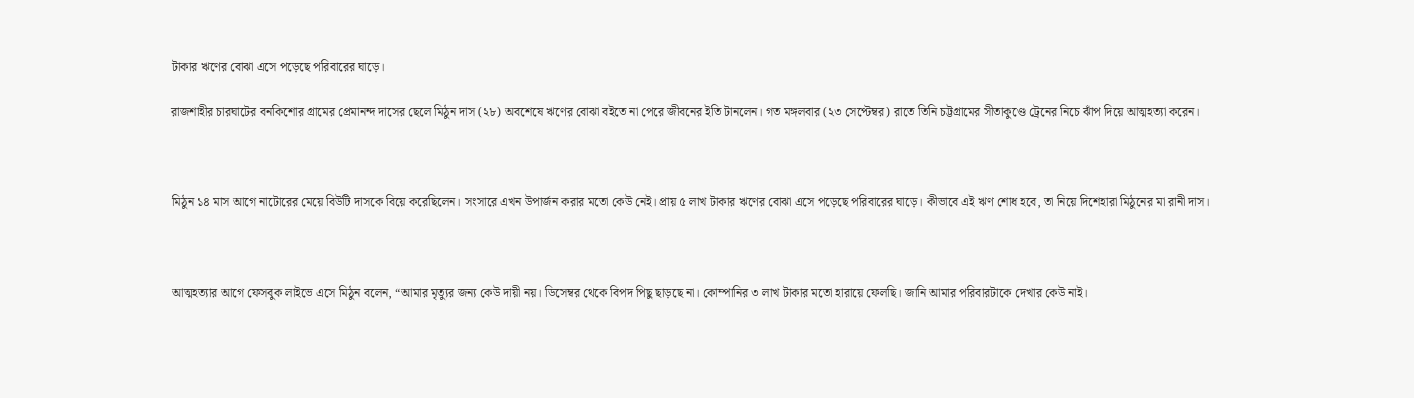টাকার ঋণের বোঝা এসে পড়েছে পরিবারের ঘাড়ে।

রাজশাহীর চারঘাটের বনকিশোর গ্রামের প্রেমানন্দ দাসের ছেলে মিঠুন দাস (২৮) অবশেষে ঋণের বোঝা বইতে না পেরে জীবনের ইতি টানলেন। গত মঙ্গলবার (২৩ সেপ্টেম্বর) রাতে তিনি চট্টগ্রামের সীতাকুণ্ডে ট্রেনের নিচে ঝাঁপ দিয়ে আত্মহত্যা করেন।



মিঠুন ১৪ মাস আগে নাটোরের মেয়ে বিউটি দাসকে বিয়ে করেছিলেন। সংসারে এখন উপার্জন করার মতো কেউ নেই। প্রায় ৫ লাখ টাকার ঋণের বোঝা এসে পড়েছে পরিবারের ঘাড়ে। কীভাবে এই ঋণ শোধ হবে, তা নিয়ে দিশেহারা মিঠুনের মা রানী দাস।



আত্মহত্যার আগে ফেসবুক লাইভে এসে মিঠুন বলেন, “আমার মৃত্যুর জন্য কেউ দায়ী নয়। ডিসেম্বর থেকে বিপদ পিছু ছাড়ছে না। কোম্পানির ৩ লাখ টাকার মতো হারায়ে ফেলছি। জানি আমার পরিবারটাকে দেখার কেউ নাই।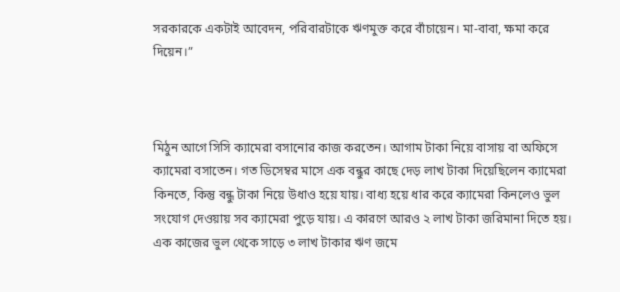সরকারকে একটাই আবেদন, পরিবারটাকে ঋণমুক্ত করে বাঁচায়েন। মা-বাবা, ক্ষমা করে দিয়েন।”



মিঠুন আগে সিসি ক্যামেরা বসানোর কাজ করতেন। আগাম টাকা নিয়ে বাসায় বা অফিসে ক্যামেরা বসাতেন। গত ডিসেম্বর মাসে এক বন্ধুর কাছে দেড় লাখ টাকা দিয়েছিলেন ক্যামেরা কিনতে, কিন্তু বন্ধু টাকা নিয়ে উধাও হয়ে যায়। বাধ্য হয়ে ধার করে ক্যামেরা কিনলেও ভুল সংযোগ দেওয়ায় সব ক্যামেরা পুড়ে যায়। এ কারণে আরও ২ লাখ টাকা জরিমানা দিতে হয়। এক কাজের ভুল থেকে সাড়ে ৩ লাখ টাকার ঋণ জমে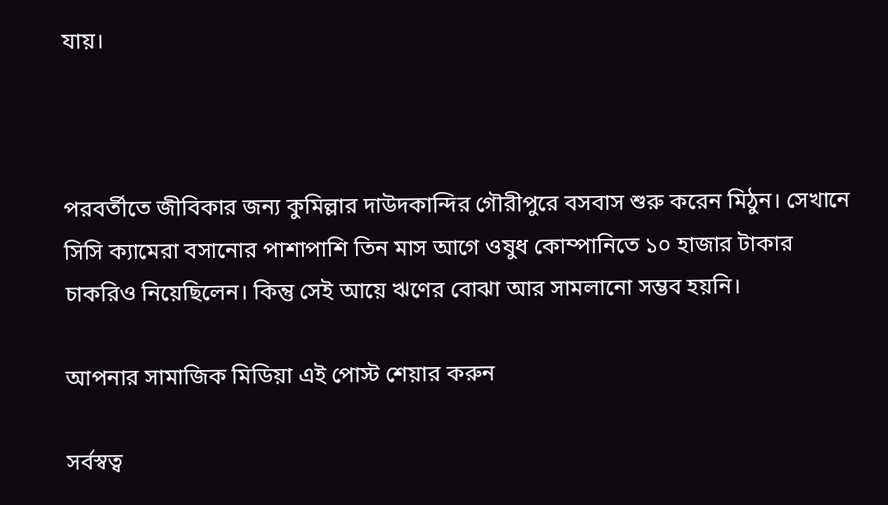যায়।



পরবর্তীতে জীবিকার জন্য কুমিল্লার দাউদকান্দির গৌরীপুরে বসবাস শুরু করেন মিঠুন। সেখানে সিসি ক্যামেরা বসানোর পাশাপাশি তিন মাস আগে ওষুধ কোম্পানিতে ১০ হাজার টাকার চাকরিও নিয়েছিলেন। কিন্তু সেই আয়ে ঋণের বোঝা আর সামলানো সম্ভব হয়নি।

আপনার সামাজিক মিডিয়া এই পোস্ট শেয়ার করুন

সর্বস্বত্ব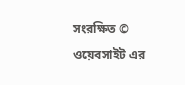সংরক্ষিত © ওয়েবসাইট এর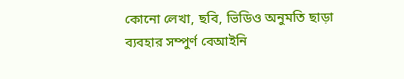কোনো লেখা, ছবি, ভিডিও অনুমতি ছাড়া ব্যবহার সম্পুর্ণ বেআইনি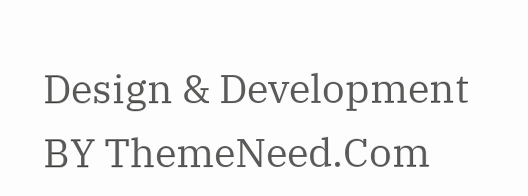Design & Development BY ThemeNeed.Com